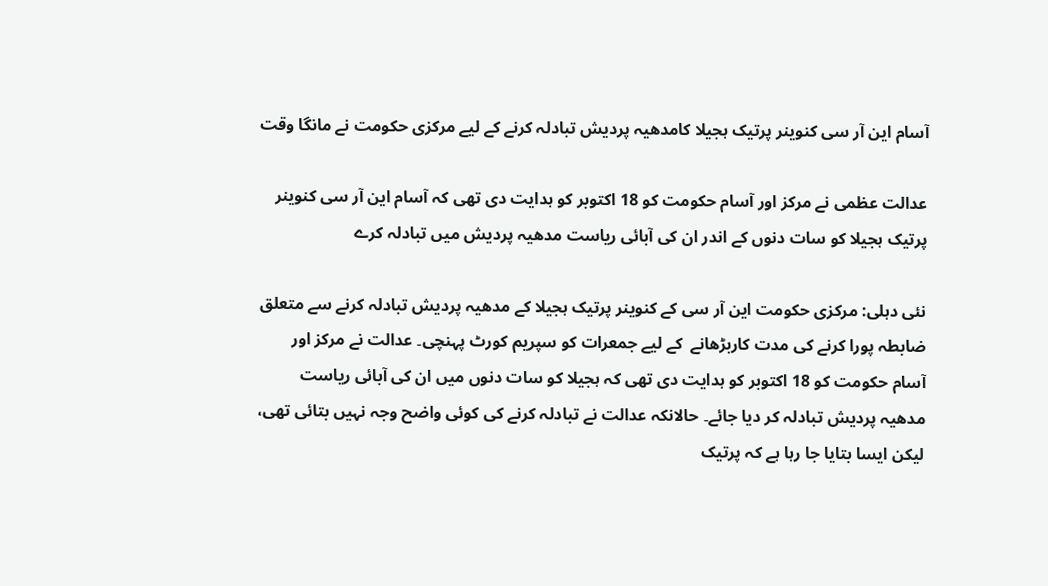آسام این آر سی کنوینر پرتیک ہجیلا کامدھیہ پردیش تبادلہ کرنے کے لیے مرکزی حکومت نے مانگا وقت

عدالت عظمی نے مرکز اور آسام حکومت کو 18 اکتوبر کو ہدایت دی تھی کہ آسام این آر سی کنوینر پرتیک ہجیلا کو سات دنوں کے اندر ان کی آبائی ریاست مدھیہ پردیش میں تبادلہ کرے

نئی دہلی: مرکزی حکومت این آر سی کے کنوینر پرتیک ہجیلا کے مدھیہ پردیش تبادلہ کرنے سے متعلق ضابطہ پورا کرنے کی مدت کاربڑھانے  کے لیے جمعرات کو سپریم کورٹ پہنچی۔ عدالت نے مرکز اور آسام حکومت کو 18 اکتوبر کو ہدایت دی تھی کہ ہجیلا کو سات دنوں میں ان کی آبائی ریاست مدھیہ پردیش تبادلہ کر دیا جائے۔ حالانکہ عدالت نے تبادلہ کرنے کی کوئی واضح وجہ نہیں بتائی تھی، لیکن ایسا بتایا جا رہا ہے کہ پرتیک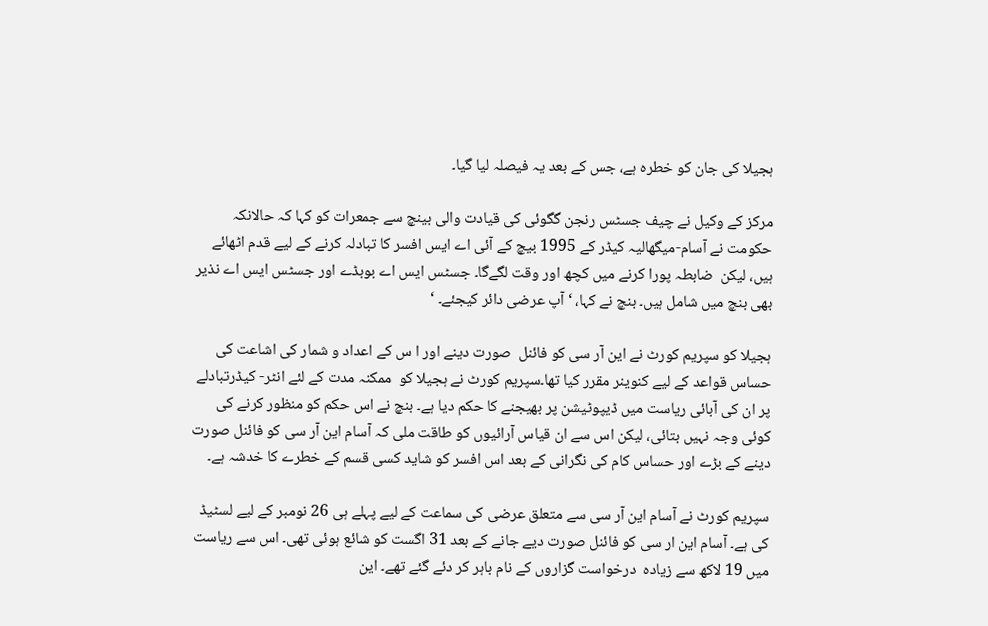ہجیلا کی جان کو خطرہ ہے، جس کے بعد یہ فیصلہ لیا گیا۔

مرکز کے وکیل نے چیف جسٹس رنجن گگوئی کی قیادت والی بینچ سے جمعرات کو کہا کہ حالانکہ حکومت نے آسام-میگھالیہ کیڈر کے 1995 بیچ کے آئی اے ایس افسر کا تبادلہ کرنے کے لیے قدم اٹھائے ہیں، لیکن  ضابطہ پورا کرنے میں کچھ اور وقت لگے‌گا۔ جسٹس ایس اے بوبڈے اور جسٹس ایس اے نذیر بھی بنچ میں شامل ہیں۔ بنچ نے کہا، ‘ آپ عرضی دائر کیجئے۔ ‘

ہجیلا کو سپریم کورٹ نے این آر سی کو فائنل  صورت دینے اور ا س کے اعداد و شمار کی اشاعت کی حساس قواعد کے لیے کنوینر مقرر کیا تھا۔سپریم کورٹ نے ہجیلا کو  ممکنہ مدت کے لئے انٹر- کیڈرتبادلے پر ان کی آبائی ریاست میں ڈیپوٹیشن پر بھیجنے کا حکم دیا ہے۔ بنچ نے اس حکم کو منظور کرنے کی کوئی وجہ نہیں بتائی، لیکن اس سے ان قیاس آرائیوں کو طاقت ملی کہ آسام این آر سی کو فائنل صورت  دینے کے بڑے اور حساس کام کی نگرانی کے بعد اس افسر کو شاید کسی قسم کے خطرے کا خدشہ ہے۔

سپریم کورٹ نے آسام این آر سی سے متعلق عرضی کی سماعت کے لیے پہلے ہی 26 نومبر کے لیے لسٹیڈ کی ہے۔ آسام این ار سی کو فائنل صورت دیے جانے کے بعد 31 اگست کو شائع ہوئی تھی۔ اس سے ریاست میں 19 لاکھ سے زیادہ  درخواست گزاروں کے نام باہر کر دئے گئے تھے۔ این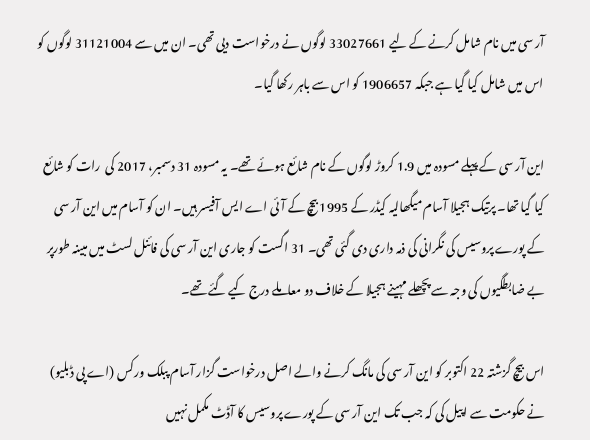آر سی میں نام شامل کرنے کے لیے 33027661 لوگوں نے درخواست دیی تھی۔ ان میں سے 31121004 لوگوں کو اس میں شامل کیا گیا ہے جبکہ 1906657 کو اس سے باہر رکھا گیا۔

این آر سی کے پہلے مسودہ میں 1.9 کروڑ لوگوں کے نام شائع ہوئے تھے۔ یہ مسودہ 31 دسمبر، 2017 کی  رات کو شائع کیا گیا تھا۔ پرتیک ہجیلا آسام میگھالیہ کیڈر کے 1995 بیچ کے آئی اے ایس آفیسر ہیں۔ ان کو آسام میں این آر سی کے پورے پروسیس کی نگرانی کی ذمہ داری دی گئی تھی۔ 31 اگست کو جاری این آر سی کی فائنل لسٹ میں مبینہ طورپر بے ضابطگیوں کی وجہ سے پچھلے مہینے ہجیلا کے خلاف دو معاملے درج کیے گئے تھے۔

اس بیچ گزشتہ 22 اکتوبر کو این آر سی کی مانگ کرنے والے اصل درخواست گزار آسام پبلک ورکس (اے پی ڈبلیو) نے حکومت سے اپیل کی کہ جب تک این آر سی کے پورے پروسیس کا آڈٹ مکمل نہیں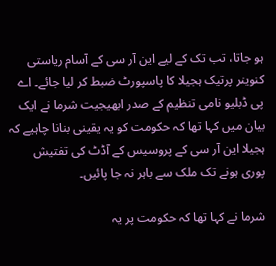ہو جاتا، تب تک کے لیے این آر سی کے آسام ریاستی کنوینر پرتیک ہجیلا کا پاسپورٹ ضبط کر لیا جائے۔ اے پی ڈبلیو نامی تنظیم کے صدر ابھیجیت شرما نے ایک بیان میں کہا تھا کہ حکومت کو یہ یقینی بنانا چاہیے کہ ہجیلا این آر سی کے پروسیس کے آڈٹ کی تفتیش پوری ہونے تک ملک سے باہر نہ جا پائیں۔

شرما نے کہا تھا کہ حکومت پر یہ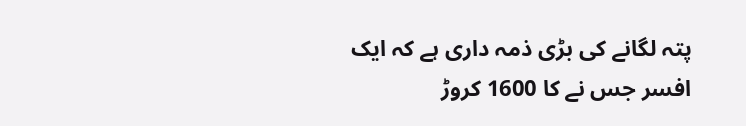پتہ لگانے کی بڑی ذمہ داری ہے کہ ایک افسر جس نے کا 1600 کروڑ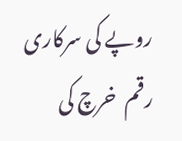روپے کی سرکاری رقم  خرچ کی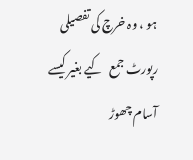ہو ، وہ خرچ کی تفصیلی رپورٹ جمع   کیے بغیر کیسے آسام چھوڑ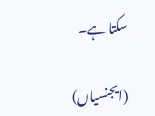سکتا ہے۔

(ایجنسیاں)